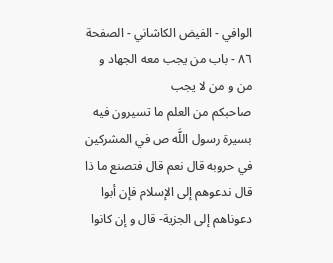الوافي - الفيض الكاشاني - الصفحة ٨٦ - باب من يجب معه الجهاد و من و من لا يجب
صاحبكم من العلم ما تسيرون فيه بسيرة رسول اللَّه ص في المشركين في حروبه قال نعم قال فتصنع ما ذا قال ندعوهم إلى الإسلام فإن أبوا دعوناهم إلى الجزية- قال و إن كانوا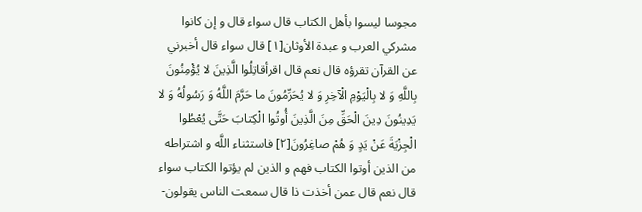مجوسا ليسوا بأهل الكتاب قال سواء قال و إن كانوا مشركي العرب و عبدة الأوثان[١] قال سواء قال أخبرني عن القرآن تقرؤه قال نعم قال اقرأقاتِلُوا الَّذِينَ لا يُؤْمِنُونَ بِاللَّهِ وَ لا بِالْيَوْمِ الْآخِرِ وَ لا يُحَرِّمُونَ ما حَرَّمَ اللَّهُ وَ رَسُولُهُ وَ لا يَدِينُونَ دِينَ الْحَقِّ مِنَ الَّذِينَ أُوتُوا الْكِتابَ حَتَّى يُعْطُوا الْجِزْيَةَ عَنْ يَدٍ وَ هُمْ صاغِرُونَ[٢] فاستثناء اللَّه و اشتراطه من الذين أوتوا الكتاب فهم و الذين لم يؤتوا الكتاب سواء قال نعم قال عمن أخذت ذا قال سمعت الناس يقولون-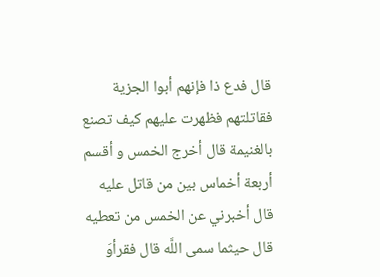قال فدع ذا فإنهم أبوا الجزية فقاتلتهم فظهرت عليهم كيف تصنع بالغنيمة قال أخرج الخمس و أقسم أربعة أخماس بين من قاتل عليه قال أخبرني عن الخمس من تعطيه قال حيثما سمى اللَّه قال فقرأوَ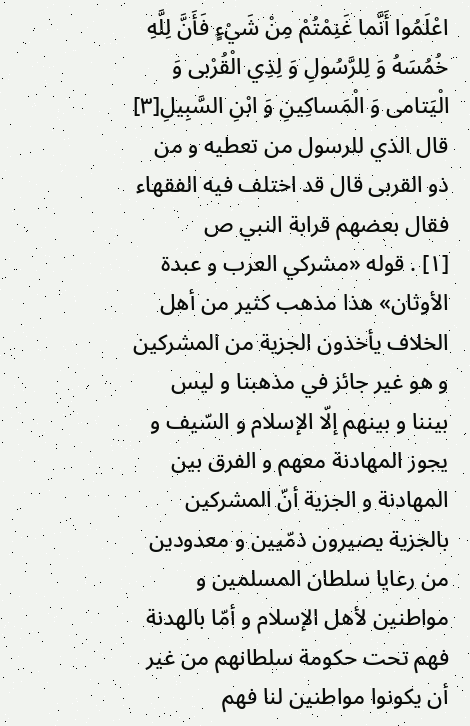اعْلَمُوا أَنَّما غَنِمْتُمْ مِنْ شَيْءٍ فَأَنَّ لِلَّهِ خُمُسَهُ وَ لِلرَّسُولِ وَ لِذِي الْقُرْبى وَ الْيَتامى وَ الْمَساكِينِ وَ ابْنِ السَّبِيلِ[٣] قال الذي للرسول من تعطيه و من ذو القربى قال قد اختلف فيه الفقهاء فقال بعضهم قرابة النبي ص
[١] . قوله «مشركي العرب و عبدة الأوثان» هذا مذهب كثير من أهل الخلاف يأخذون الجزية من المشركين و هو غير جائز في مذهبنا و ليس بيننا و بينهم إلّا الإسلام و السّيف و يجوز المهادنة معهم و الفرق بين المهادنة و الجزية أنّ المشركين بالجزية يصيرون ذمّيين و معدودين من رعايا سلطان المسلمين و مواطنين لأهل الإسلام و أمّا بالهدنة فهم تحت حكومة سلطانهم من غير أن يكونوا مواطنين لنا فهم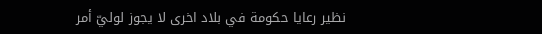نظير رعايا حكومة في بلاد اخرى لا يجوز لوليّ أمر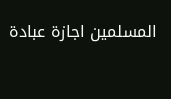المسلمين اجازة عبادة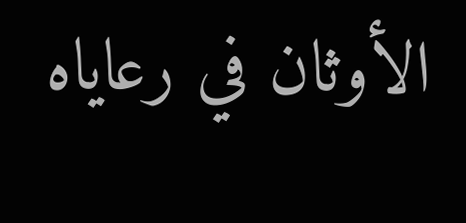الأوثان في رعاياه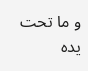و ما تحت يده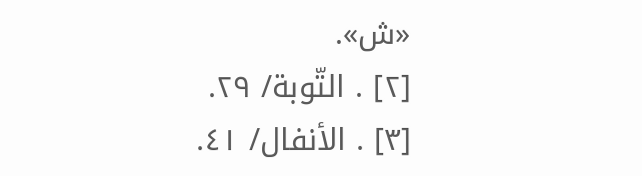«ش».
[٢] . التّوبة/ ٢٩.
[٣] . الأنفال/ ٤١.